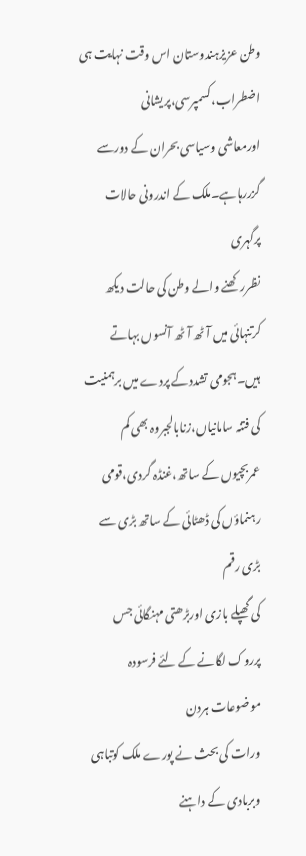وطن عزیزہندوستان اس وقت نہایت ہی اضطراب،کسمپرسی،پریشانی
اورمعاشی وسیاسی بحران کے دورسے گزررہاہے۔ملک کے اندرونی حالات پرگہری
نظررکھنے والے وطن کی حالت دیکھ کرتنہائی میں آٹھ آٹھ آنسوں بہاتے
ہیں۔ہجومی تشددکے پردے میں برہمنیت کی فتنہ سامانیاں،زنابالجبروہ بھی کم
عمربچیوں کے ساتھ،غنڈہ گردی،قومی رہنماؤں کی ڈھٹائی کے ساتھ بڑی سے بڑی رقم
کی گھپلے بازی اوربڑھتی مہنگائی جس پرروک لگانے کے لئے فرسودہ موضوعات ہردن
ورات کی بحث نے پورے ملک کوتباہی وبربادی کے داہنے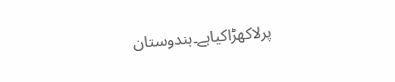پرلاکھڑاکیاہے۔ہندوستان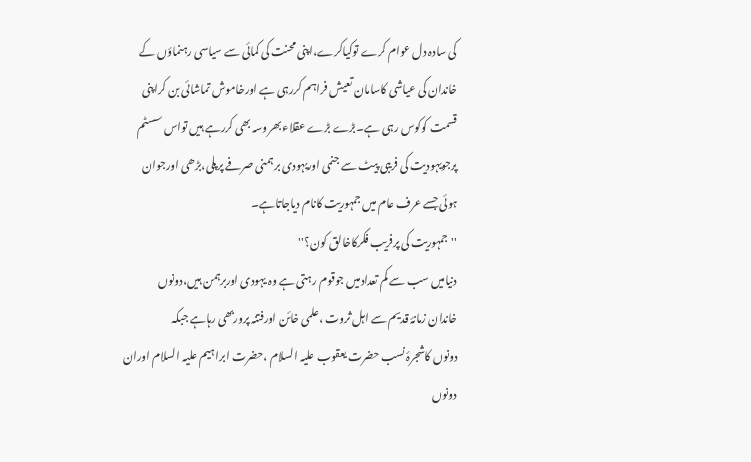کی سادہ دل عوام کرے توکیاکرے،اپنی محنت کی کمائی سے سیاسی رہنماؤں کے
خاندان کی عیاشی کاسامان تعیش فراہم کررہی ہے اورخاموش تماشائی بن کراپنی
قسمت کوکوس رہی ہے۔بڑے بڑے عقلاء بھروسہ بھی کررہے ہیں تواس سسٹم
پرجویہودیت کی فریبی پیٹ سے جنمی اوریہودی برہمنی صرفے پرپلی،بڑھی اورجوان
ہوئی جسے عرف عام میں جمہوریت کانام دیاجاتاہے۔
''جمہوریت کی پرفریب فکرکاخالق کون؟''
دنیامیں سب سے کم تعدادمیں جوقوم رہتی ہے وہ یہودی اوربرہمن ہیں،دونوں
خاندان زمانۂ قدیم سے اہل ثروت ،علمی خائن اورفتنہ پروربھی رہاہے جبکہ
دونوں کاشجرۂ نسب حضرت یعقوب علیہ السلام ،حضرت ابراہیم علیہ السلام اوران
دونوں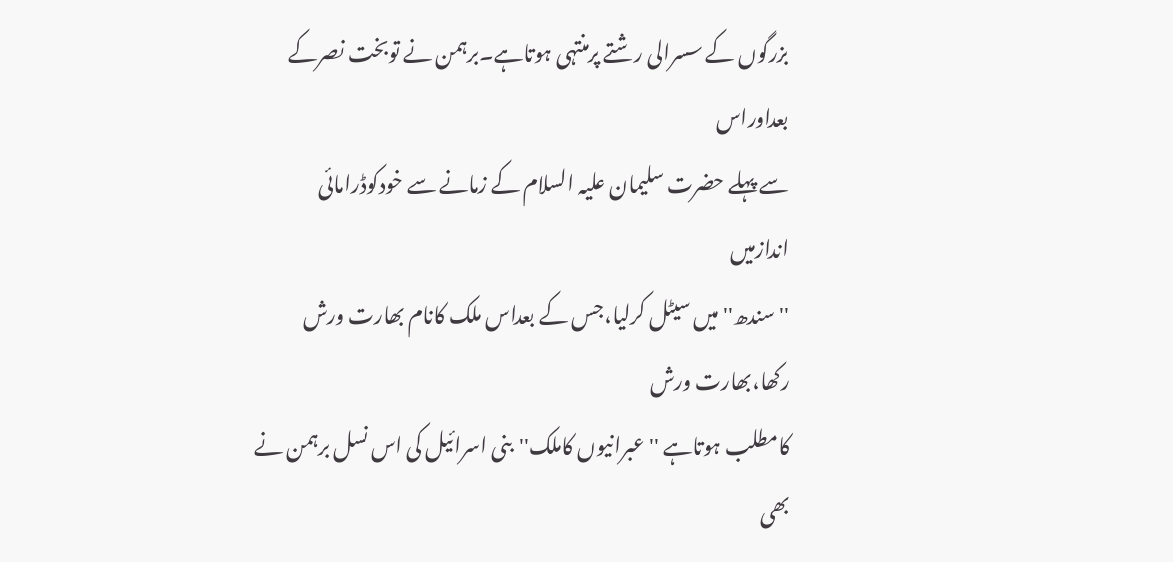بزرگوں کے سسرالی رشتے پرمنتہی ہوتاہے۔برہمن نے توبخت نصرکے بعداوراس
سے پہلے حضرت سلیمان علیہ السلام کے زمانے سے خودکوڈرامائی اندازمیں
''سندھ''میں سیٹل کرلیا،جس کے بعداس ملک کانام بھارت ورش رکھا،بھارت ورش
کامطلب ہوتاہے ''عبرانیوں کاملک''بنی اسرائیل کی اس نسل برہمن نے بھی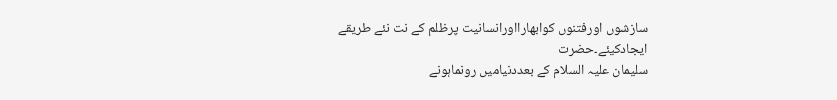سازشوں اورفتنوں کوابھارااورانسانیت پرظلم کے نت نئے طریقے ایجادکیئے۔حضرت
سلیمان علیہ السلام کے بعددنیامیں رونماہونے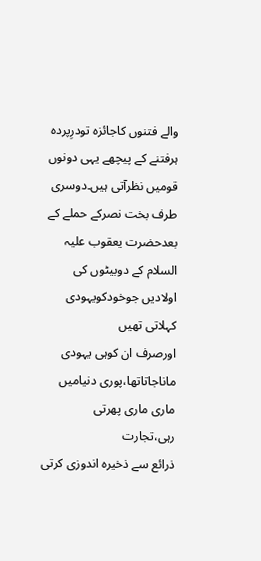والے فتنوں کاجائزہ تودرِپردہ
ہرفتنے کے پیچھے یہی دونوں قومیں نظرآتی ہیں۔دوسری طرف بخت نصرکے حملے کے
بعدحضرت یعقوب علیہ السلام کے دوبیٹوں کی اولادیں جوخودکویہودی کہلاتی تھیں
اورصرف ان کوہی یہودی ماناجاتاتھا،پوری دنیامیں ماری ماری پھرتی رہی،تجارت
ذرائع سے ذخیرہ اندوزی کرتی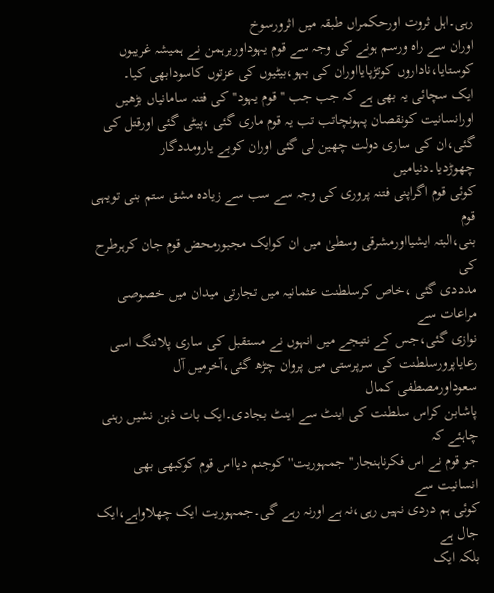رہی۔اہل ثروت اورحکمراں طبقہ میں اثرورسوخ
اوران سے راہ ورسم ہونے کی وجہ سے قوم یہوداوربرہمن نے ہمیشہ غریبوں
کوستایا،ناداروں کوتڑپایااوران کی بہو،بیٹیوں کی عزتوں کاسودابھی کیا۔
ایک سچائی یہ بھی ہے کہ جب جب ''قوم یہود''کی فتنہ سامانیاں بڑھیں
اورانسانیت کونقصان پہونچاتب تب یہ قوم ماری گئی ،پیٹی گئی اورقتل کی
گئی،ان کی ساری دولت چھین لی گئی اوران کوبے یارومددگار چھوڑدیا۔دنیامیں
کوئی قوم اگراپنی فتنہ پروری کی وجہ سے سب سے زیادہ مشق ستم بنی تویہی قوم
بنی،البتہ ایشیااورمشرقی وسطیٰ میں ان کوایک مجبورمحض قوم جان کرہرطرح کی
مدددی گئی ،خاص کرسلطنت عثمانیہ میں تجارتی میدان میں خصوصی مراعات سے
نوازی گئی،جس کے نتیجے میں انہوں نے مستقبل کی ساری پلاننگ اسی
رعایاپرورسلطنت کی سرپرستی میں پروان چڑھ گئی،آخرمیں آل سعوداورمصطفی کمال
پاشابن کراس سلطنت کی اینٹ سے اینٹ بجادی۔ایک بات ذہن نشیں رہنی چاہئے کہ
جو قوم نے اس فکرناہنجار''جمہوریت''کوجنم دیااس قوم کوکبھی بھی انسانیت سے
کوئی ہم دردی نہیں رہی،نہ ہے اورنہ رہے گی۔جمہوریت ایک چھلاواہے،ایک جال ہے
بلکہ ایک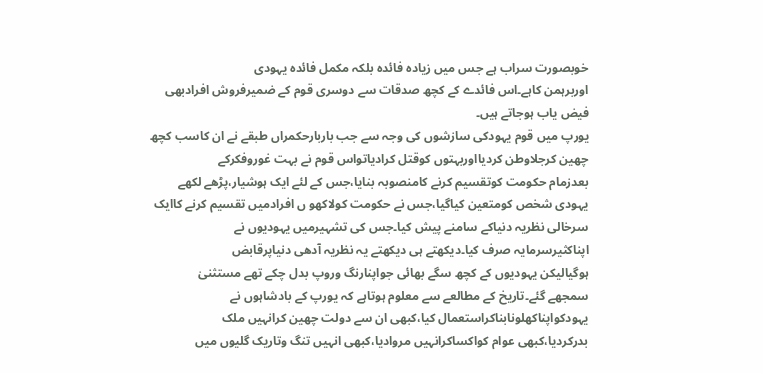خوبصورت سراب ہے جس میں زیادہ فائدہ بلکہ مکمل فائدہ یہودی
اوربرہمن کاہے۔اس فائدے کے کچھ صدقات سے دوسری قوم کے ضمیرفروش افرادبھی
فیض یاب ہوجاتے ہیں۔
یورپ میں قوم یہودکی سازشوں کی وجہ سے جب باربارحکمراں طبقے نے ان کاسب کچھ
چھین کرجلاوطن کردیااوربہتوں کوقتل کرادیاتواس قوم نے بہت غوروفکرکے
بعدزمام حکومت کوتقسیم کرنے کامنصوبہ بنایا،جس کے لئے ایک ہوشیار،پڑھے لکھے
یہودی شخص کومتعین کیاگیا،جس نے حکومت کولاکھو ں افرادمیں تقسیم کرنے کاایک
سرخالی نظریہ دنیاکے سامنے پیش کیا۔جس کی تشہیرمیں یہودیوں نے
اپناکثیرسرمایہ صرف کیا۔دیکھتے ہی دیکھتے یہ نظریہ آدھی دنیاپرقابض
ہوگیالیکن یہودیوں کے کچھ سگے بھائی جواپنارنگ وروپ بدل چکے تھے مستثنیٰ
سمجھے گئے۔تاریخ کے مطالعے سے معلوم ہوتاہے کہ یورپ کے بادشاہوں نے
یہودکواپناکھلونابناکراستعمال کیا،کبھی ان سے دولت چھین کرانہیں ملک
بدرکردیا،کبھی عوام کواکساکرانہیں مروادیا،کبھی انہیں تنگ وتاریک گلیوں میں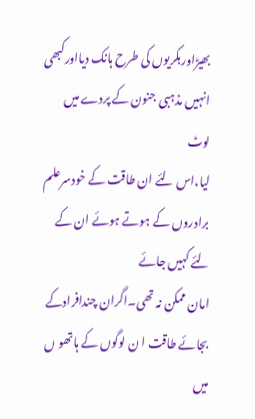بھیڑاوربکریوں کی طرح ہانک دیااورکبھی انہیں مذہبی جنون کے پردے میں لوٹ
لیا،اس لئے ان طاقت کے خودسرعلم برادروں کے ہوتے ہوئے ان کے لئے کہیں جائے
امان ممکن نہ تھی۔اگران چندافرادکے بجائے طاقت ا ن لوگوں کے ہاتھو ں میں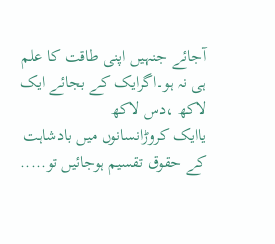آجائے جنہیں اپنی طاقت کا علم ہی نہ ہو۔اگرایک کے بجائے ایک لاکھ ،دس لاکھ
یاایک کروڑانسانوں میں بادشاہت کے حقوق تقسیم ہوجائیں تو.....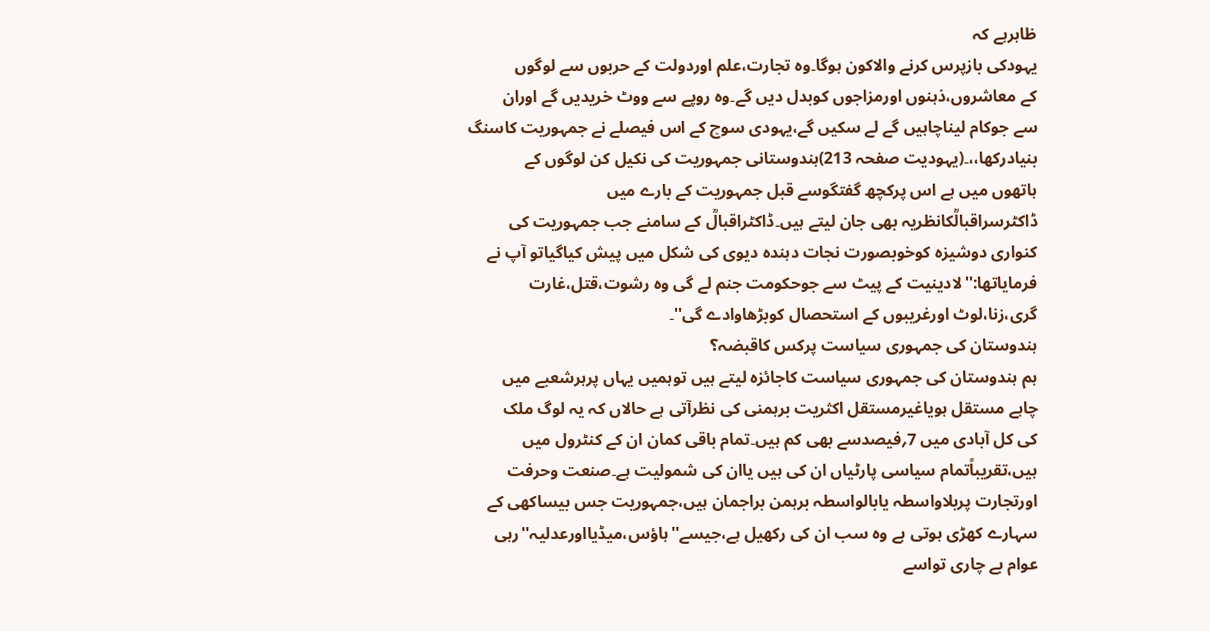ظاہرہے کہ
یہودکی بازپرس کرنے والاکون ہوگا۔وہ تجارت،علم اوردولت کے حربوں سے لوگوں
کے معاشروں،ذہنوں اورمزاجوں کوبدل دیں گے۔وہ روپے سے ووٹ خریدیں گے اوران
سے جوکام لیناچاہیں گے لے سکیں گے،یہودی سوچ کے اس فیصلے نے جمہوریت کاسنگ
بنیادرکھا،،۔(یہودیت صفحہ 213)ہندوستانی جمہوریت کی نکیل کن لوگوں کے
ہاتھوں میں ہے اس پرکچھ گفتگوسے قبل جمہوریت کے بارے میں
ڈاکٹرسراقبالؒکانظریہ بھی جان لیتے ہیں۔ڈاکٹراقبالؒ کے سامنے جب جمہوریت کی
کنواری دوشیزہ کوخوبصورت نجات دہندہ دیوی کی شکل میں پیش کیاگیاتو آپ نے
فرمایاتھا:''لادینیت کے پیٹ سے جوحکومت جنم لے گی وہ رشوت،قتل،غارت
گری،زنا،لوٹ اورغریبوں کے استحصال کوبڑھاوادے گی''۔
ہندوستان کی جمہوری سیاست پرکس کاقبضہ؟
ہم ہندوستان کی جمہوری سیاست کاجائزہ لیتے ہیں توہمیں یہاں پرہرشعبے میں
چاہے مستقل ہویاغیرمستقل اکثریت برہمنی کی نظرآتی ہے حالاں کہ یہ لوگ ملک
کی کل آبادی میں 7؍فیصدسے بھی کم ہیں۔تمام باقی کمان ان کے کنٹرول میں
ہیں،تقریباًتمام سیاسی پارٹیاں ان کی ہیں یاان کی شمولیت ہے۔صنعت وحرفت
اورتجارت پربلاواسطہ یابالواسطہ برہمن براجمان ہیں،جمہوریت جس بیساکھی کے
سہارے کھڑی ہوتی ہے وہ سب ان کی رکھیل ہے،جیسے''ہاؤس،میڈیااورعدلیہ''رہی
عوام بے چاری تواسے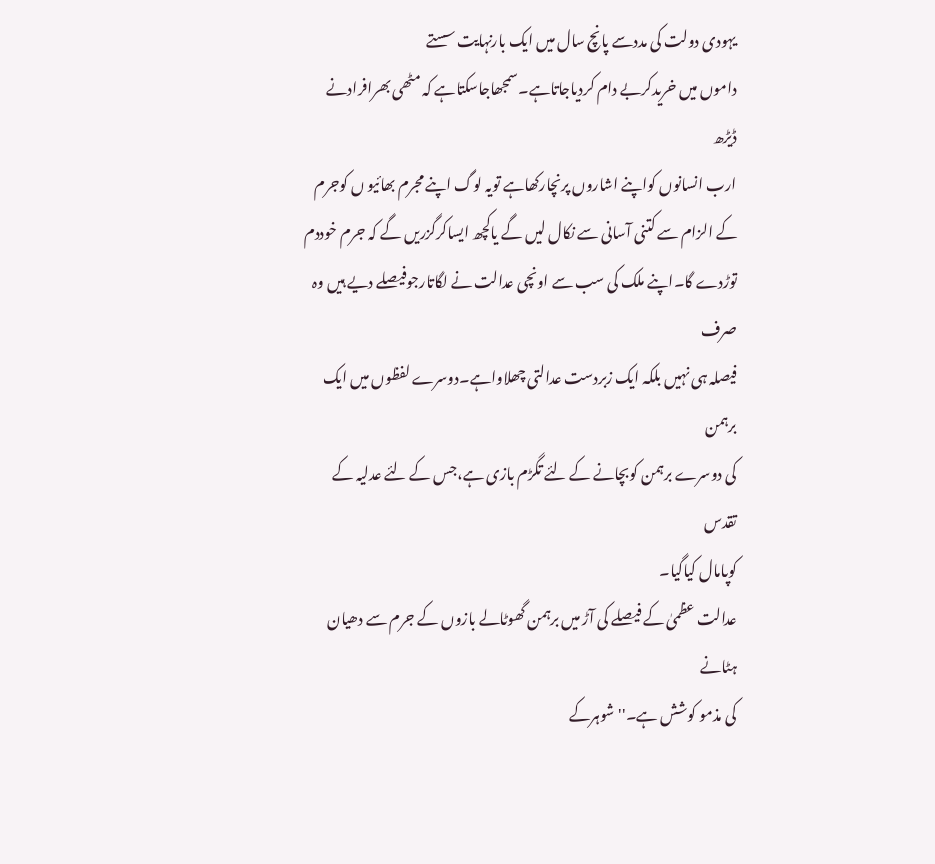یہودی دولت کی مددسے پانچ سال میں ایک بارنہایت سستے
داموں میں خریدکربے دام کردیاجاتاہے۔سمجھاجاسکتاہے کہ مٹھی بھرافرادنے ڈیڑھ
ارب انسانوں کواپنے اشاروں پرنچارکھاہے تویہ لوگ اپنے مجرم بھائیو ں کوجرم
کے الزام سے کتنی آسانی سے نکال لیں گے یاکچھ ایساکرگزریں گے کہ جرم خوددم
توڑدے گا۔اپنے ملک کی سب سے اونچی عدالت نے لگاتارجوفیصلے دیے ہیں وہ صرف
فیصلہ ہی نہیں بلکہ ایک زبردست عدالتی چھلاواہے۔دوسرے لفظوں میں ایک برہمن
کی دوسرے برہمن کوبچانے کے لئے تگڑم بازی ہے،جس کے لئے عدلیہ کے تقدس
کوپامال کیاگیا۔
عدالت عظمیٰ کے فیصلے کی آڑ میں برہمن گھوٹالے بازوں کے جرم سے دھیان ہٹانے
کی مذمو کوشش ہے۔''شوہرکے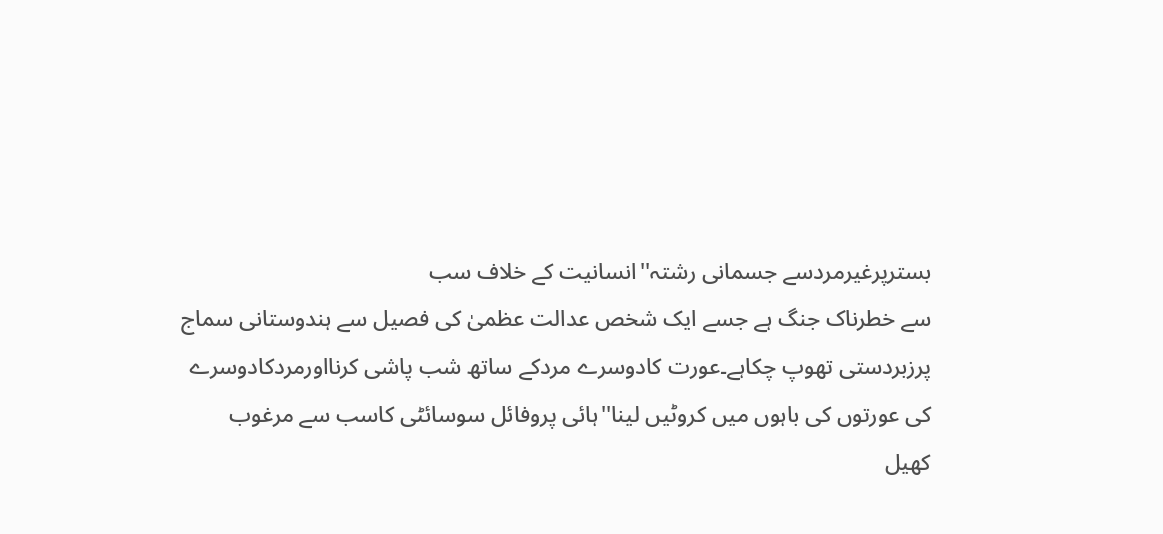بسترپرغیرمردسے جسمانی رشتہ''انسانیت کے خلاف سب
سے خطرناک جنگ ہے جسے ایک شخص عدالت عظمیٰ کی فصیل سے ہندوستانی سماج
پرزبردستی تھوپ چکاہے۔عورت کادوسرے مردکے ساتھ شب پاشی کرنااورمردکادوسرے
کی عورتوں کی باہوں میں کروٹیں لینا''ہائی پروفائل سوسائٹی کاسب سے مرغوب
کھیل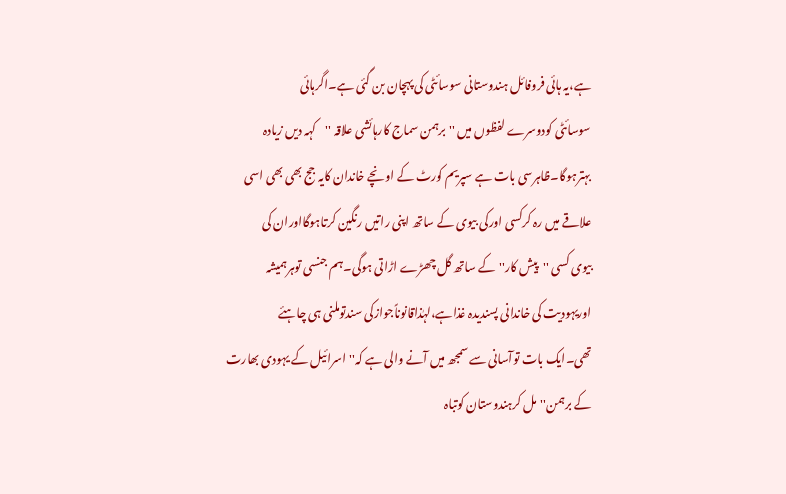ہے،یہ ہائی فروفائل ہندوستانی سوسائٹی کی پہچان بن گئی ہے۔اگرہائی
سوسائٹی کودوسرے لفظوں میں ''برہمن سماج کارہائشی علاقہ ''کہہ دیں زیادہ
بہترہوگا۔ظاہرسی بات ہے سپریم کورٹ کے اونچے خاندان کایہ جج بھی بھی اسی
علاقے میں رہ کرکسی اورکی بیوی کے ساتھ اپنی راتیں رنگین کرتاہوگااوران کی
بیوی کسی ''پیش کار''کے ساتھ گل چھڑے اڑاتی ہوگی۔ہم جنسی توہرہمیشہ
اوریہودیت کی خاندانی پسندیدہ غذاہے،لہٰذاقانوناًجوازکی سندتوملنی ہی چاہئے
تھی۔ایک بات توآسانی سے سمجھ میں آنے والی ہے کہ'' اسرائیل کے یہودی بھارت
کے برہمن''مل کرہندوستان کوتباہ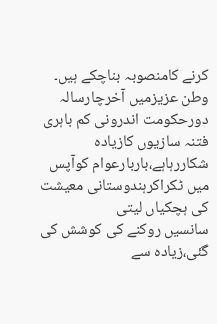کرنے کامنصوبہ بناچکے ہیں۔
وطن عزیزمیں آخرچارسالہ دورحکومت اندرونی کم باہری فتنہ سازیوں کازیادہ
شکاررہاہے،باربارعوام کوآپس میں ٹکراکرہندوستانی معیشت کی ہچکیاں لیتی
سانسیں روکنے کی کوشش کی گئی،زیادہ سے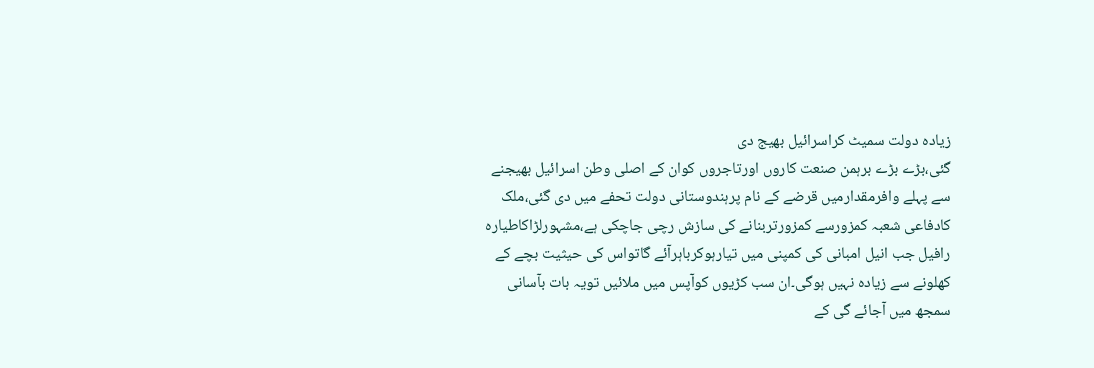زیادہ دولت سمیٹ کراسرائیل بھیج دی
گئی،بڑے بڑے برہمن صنعت کاروں اورتاجروں کوان کے اصلی وطن اسرائیل بھیجنے
سے پہلے وافرمقدارمیں قرضے کے نام پرہندوستانی دولت تحفے میں دی گئی،ملک
کادفاعی شعبہ کمزورسے کمزورتربنانے کی سازش رچی جاچکی ہے،مشہورلڑاکاطیارہ
رافیل جب انیل امبانی کی کمپنی میں تیارہوکرباہرآئے گاتواس کی حیثیت بچے کے
کھلونے سے زیادہ نہیں ہوگی۔ان سب کڑیوں کوآپس میں ملائیں تویہ بات بآسانی
سمجھ میں آجائے گی کے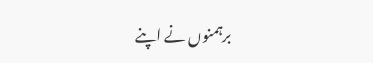برہمنوں نے اپنے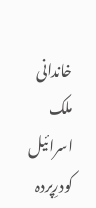خاندانی ملک اسرائیل کودرِپردہ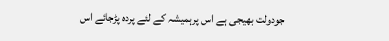جودولت بھیجی ہے اس پرہمیشہ کے لئے پردہ پڑجائے اس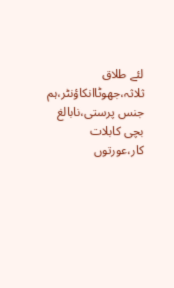لئے طلاق
ثلاثہ،جھوٹاانکاؤنٹر،ہم جنس پرستی،نابالغ بچی کابلات کار،عورتوں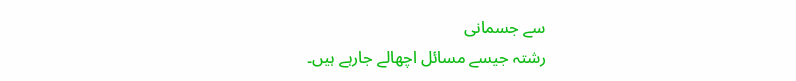سے جسمانی
رشتہ جیسے مسائل اچھالے جارہے ہیں۔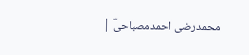محمدرضی احمدمصباحیؔ |